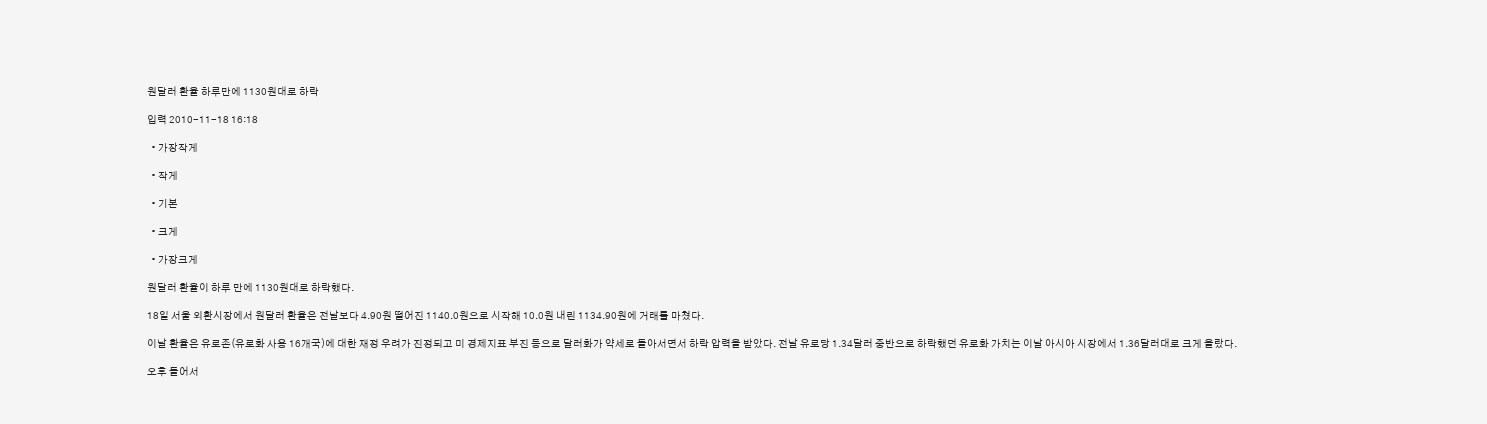원달러 환율 하루만에 1130원대로 하락

입력 2010-11-18 16:18

  • 가장작게

  • 작게

  • 기본

  • 크게

  • 가장크게

원달러 환율이 하루 만에 1130원대로 하락했다.

18일 서울 외환시장에서 원달러 환율은 전날보다 4.90원 떨어진 1140.0원으로 시작해 10.0원 내린 1134.90원에 거래를 마쳤다.

이날 환율은 유로존(유로화 사용 16개국)에 대한 재정 우려가 진정되고 미 경제지표 부진 등으로 달러화가 약세로 돌아서면서 하락 압력을 받았다. 전날 유로당 1.34달러 중반으로 하락했던 유로화 가치는 이날 아시아 시장에서 1.36달러대로 크게 올랐다.

오후 들어서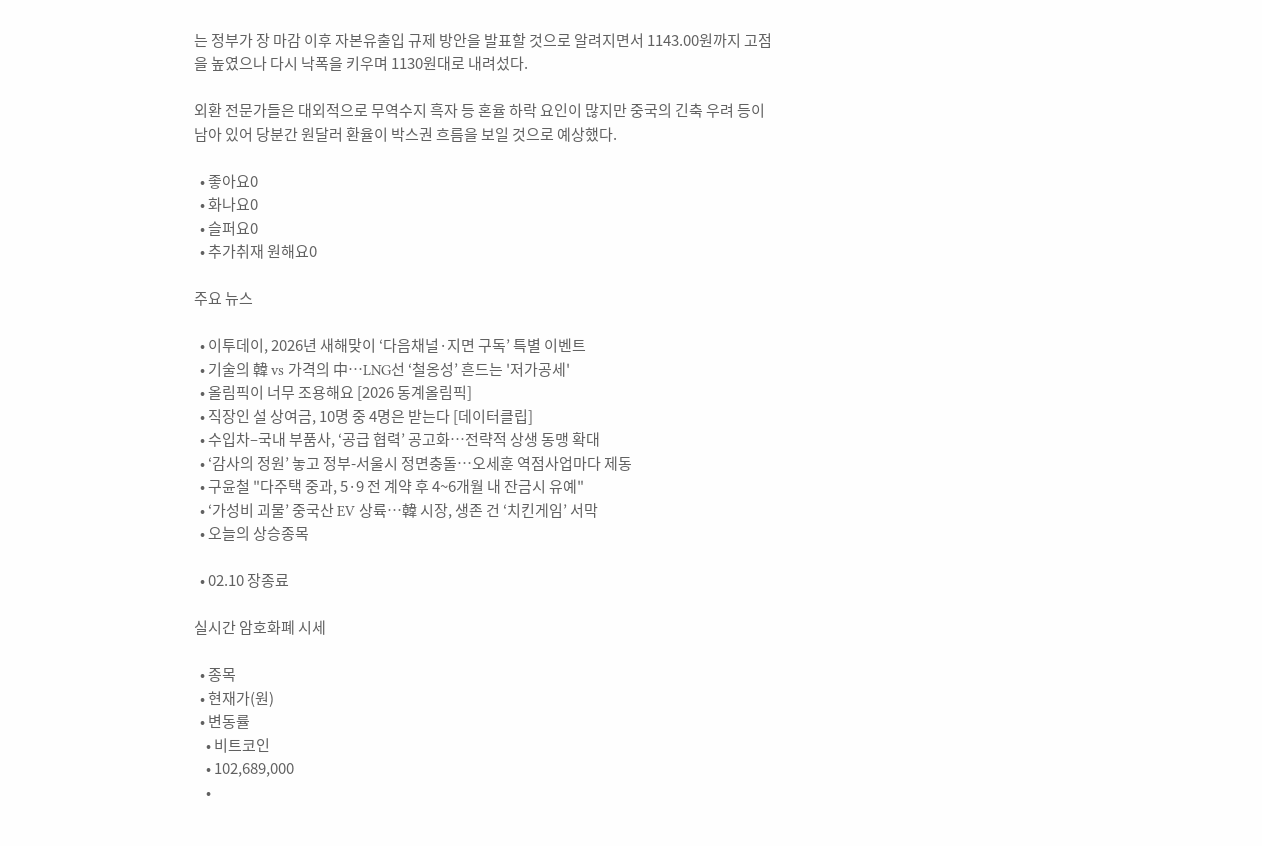는 정부가 장 마감 이후 자본유출입 규제 방안을 발표할 것으로 알려지면서 1143.00원까지 고점을 높였으나 다시 낙폭을 키우며 1130원대로 내려섰다.

외환 전문가들은 대외적으로 무역수지 흑자 등 혼율 하락 요인이 많지만 중국의 긴축 우려 등이 남아 있어 당분간 원달러 환율이 박스권 흐름을 보일 것으로 예상했다.

  • 좋아요0
  • 화나요0
  • 슬퍼요0
  • 추가취재 원해요0

주요 뉴스

  • 이투데이, 2026년 새해맞이 ‘다음채널·지면 구독’ 특별 이벤트
  • 기술의 韓 vs 가격의 中…LNG선 ‘철옹성’ 흔드는 '저가공세'
  • 올림픽이 너무 조용해요 [2026 동계올림픽]
  • 직장인 설 상여금, 10명 중 4명은 받는다 [데이터클립]
  • 수입차–국내 부품사, ‘공급 협력’ 공고화…전략적 상생 동맹 확대
  • ‘감사의 정원’ 놓고 정부-서울시 정면충돌…오세훈 역점사업마다 제동
  • 구윤철 "다주택 중과, 5·9 전 계약 후 4~6개월 내 잔금시 유예"
  • ‘가성비 괴물’ 중국산 EV 상륙…韓 시장, 생존 건 ‘치킨게임’ 서막
  • 오늘의 상승종목

  • 02.10 장종료

실시간 암호화폐 시세

  • 종목
  • 현재가(원)
  • 변동률
    • 비트코인
    • 102,689,000
    •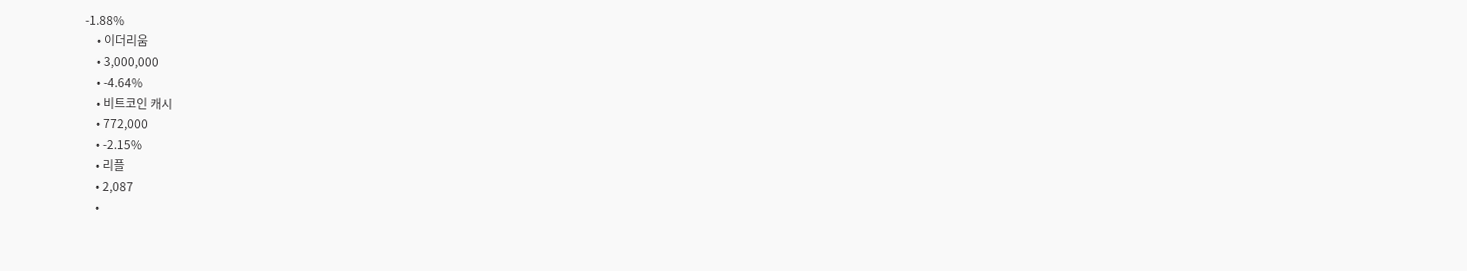-1.88%
    • 이더리움
    • 3,000,000
    • -4.64%
    • 비트코인 캐시
    • 772,000
    • -2.15%
    • 리플
    • 2,087
    •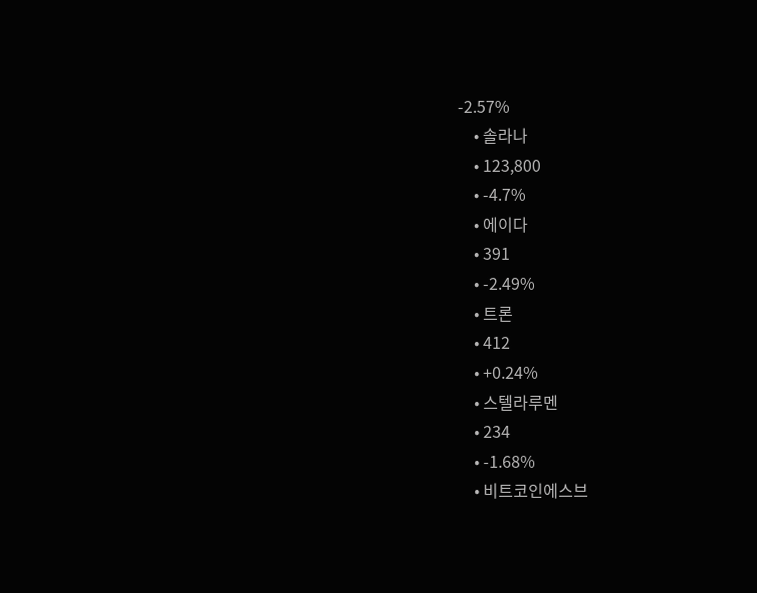-2.57%
    • 솔라나
    • 123,800
    • -4.7%
    • 에이다
    • 391
    • -2.49%
    • 트론
    • 412
    • +0.24%
    • 스텔라루멘
    • 234
    • -1.68%
    • 비트코인에스브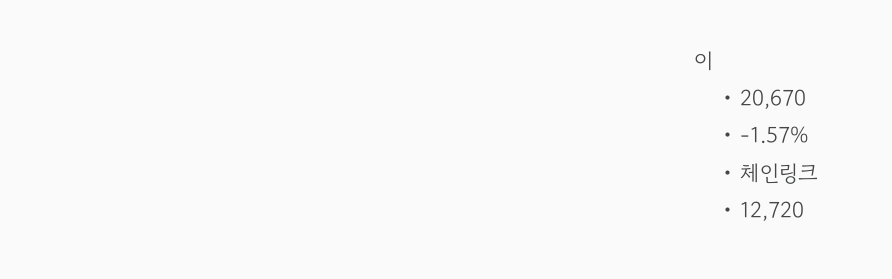이
    • 20,670
    • -1.57%
    • 체인링크
    • 12,720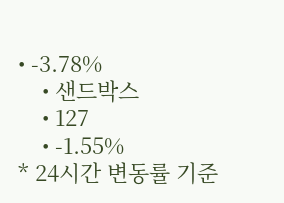• -3.78%
    • 샌드박스
    • 127
    • -1.55%
* 24시간 변동률 기준